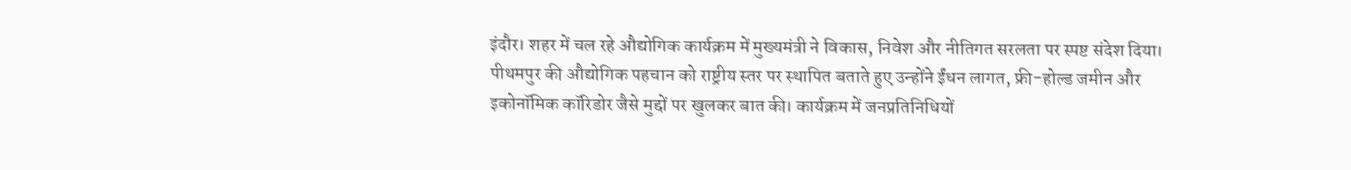इंदौर। शहर में चल रहे औद्योगिक कार्यक्रम में मुख्यमंत्री ने विकास, निवेश और नीतिगत सरलता पर स्पष्ट संदेश दिया। पीथमपुर की औद्योगिक पहचान को राष्ट्रीय स्तर पर स्थापित बताते हुए उन्होंने ईंधन लागत, फ्री-होल्ड जमीन और इकोनॉमिक कॉरिडोर जैसे मुद्दों पर खुलकर बात की। कार्यक्रम में जनप्रतिनिधियों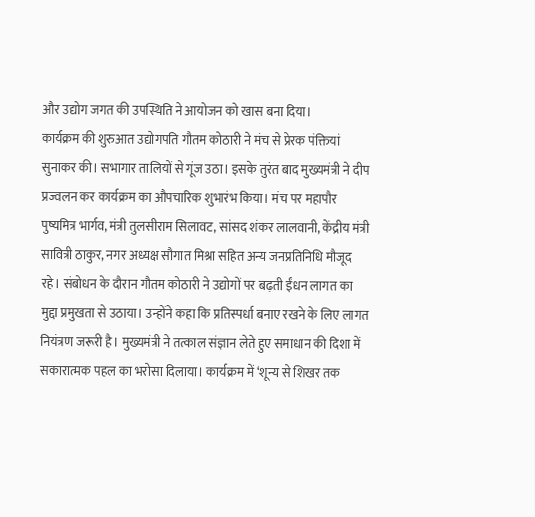और उद्योग जगत की उपस्थिति ने आयोजन को खास बना दिया।
कार्यक्रम की शुरुआत उद्योगपति गौतम कोठारी ने मंच से प्रेरक पंक्तियां सुनाकर की। सभागार तालियों से गूंज उठा। इसके तुरंत बाद मुख्यमंत्री ने दीप प्रज्वलन कर कार्यक्रम का औपचारिक शुभारंभ किया। मंच पर महापौर पुष्यमित्र भार्गव, मंत्री तुलसीराम सिलावट, सांसद शंकर लालवानी, केंद्रीय मंत्री सावित्री ठाकुर, नगर अध्यक्ष सौगात मिश्रा सहित अन्य जनप्रतिनिधि मौजूद रहे। संबोधन के दौरान गौतम कोठारी ने उद्योगों पर बढ़ती ईंधन लागत का मुद्दा प्रमुखता से उठाया। उन्होंने कहा कि प्रतिस्पर्धा बनाए रखने के लिए लागत नियंत्रण जरूरी है। मुख्यमंत्री ने तत्काल संज्ञान लेते हुए समाधान की दिशा में सकारात्मक पहल का भरोसा दिलाया। कार्यक्रम में ‘शून्य से शिखर तक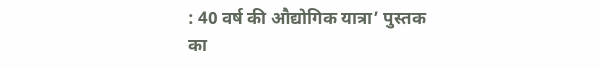: 40 वर्ष की औद्योगिक यात्रा’ पुस्तक का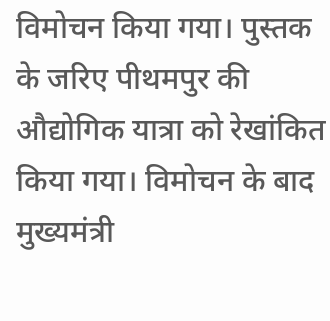विमोचन किया गया। पुस्तक के जरिए पीथमपुर की औद्योगिक यात्रा को रेखांकित किया गया। विमोचन के बाद मुख्यमंत्री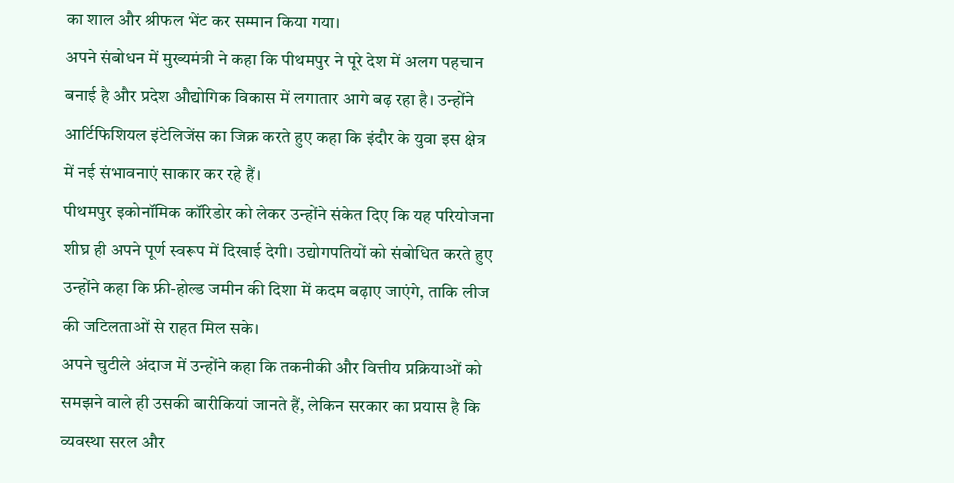का शाल और श्रीफल भेंट कर सम्मान किया गया।
अपने संबोधन में मुख्यमंत्री ने कहा कि पीथमपुर ने पूरे देश में अलग पहचान बनाई है और प्रदेश औद्योगिक विकास में लगातार आगे बढ़ रहा है। उन्होंने आर्टिफिशियल इंटेलिजेंस का जिक्र करते हुए कहा कि इंदौर के युवा इस क्षेत्र में नई संभावनाएं साकार कर रहे हैं।
पीथमपुर इकोनॉमिक कॉरिडोर को लेकर उन्होंने संकेत दिए कि यह परियोजना शीघ्र ही अपने पूर्ण स्वरूप में दिखाई देगी। उद्योगपतियों को संबोधित करते हुए उन्होंने कहा कि फ्री-होल्ड जमीन की दिशा में कदम बढ़ाए जाएंगे, ताकि लीज की जटिलताओं से राहत मिल सके।
अपने चुटीले अंदाज में उन्होंने कहा कि तकनीकी और वित्तीय प्रक्रियाओं को समझने वाले ही उसकी बारीकियां जानते हैं, लेकिन सरकार का प्रयास है कि व्यवस्था सरल और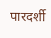पारदर्शी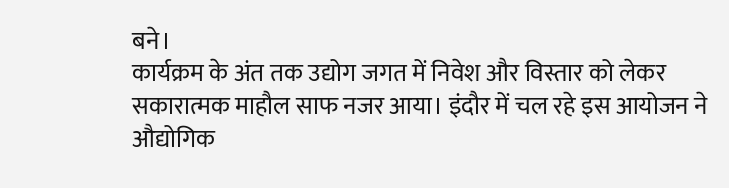बने।
कार्यक्रम के अंत तक उद्योग जगत में निवेश और विस्तार को लेकर सकारात्मक माहौल साफ नजर आया। इंदौर में चल रहे इस आयोजन ने औद्योगिक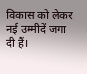विकास को लेकर नई उम्मीदें जगा दी हैं।